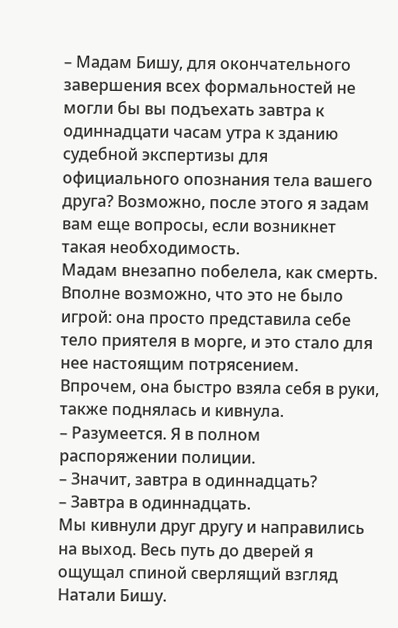– Мадам Бишу, для окончательного завершения всех формальностей не могли бы вы подъехать завтра к одиннадцати часам утра к зданию судебной экспертизы для официального опознания тела вашего друга? Возможно, после этого я задам вам еще вопросы, если возникнет такая необходимость.
Мадам внезапно побелела, как смерть. Вполне возможно, что это не было игрой: она просто представила себе тело приятеля в морге, и это стало для нее настоящим потрясением.
Впрочем, она быстро взяла себя в руки, также поднялась и кивнула.
– Разумеется. Я в полном распоряжении полиции.
– Значит, завтра в одиннадцать?
– Завтра в одиннадцать.
Мы кивнули друг другу и направились на выход. Весь путь до дверей я ощущал спиной сверлящий взгляд Натали Бишу.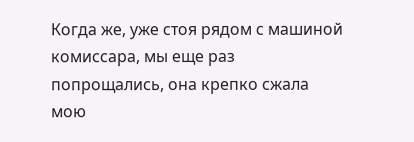Когда же, уже стоя рядом с машиной комиссара, мы еще раз попрощались, она крепко сжала мою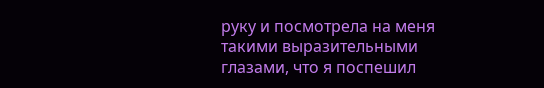руку и посмотрела на меня такими выразительными глазами, что я поспешил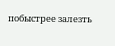побыстрее залезть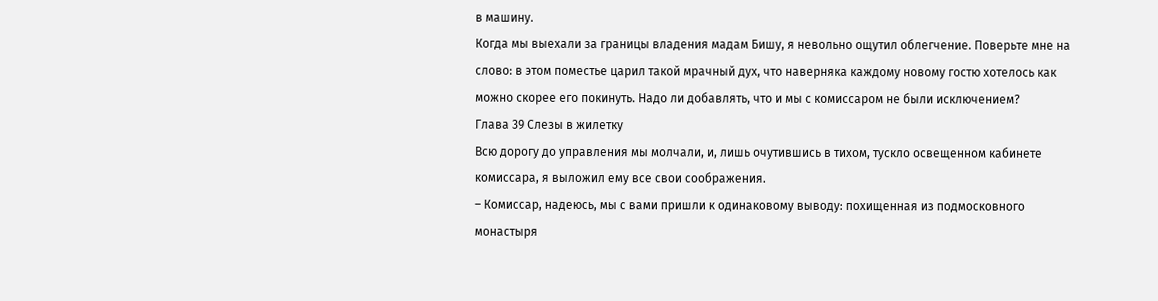в машину.
Когда мы выехали за границы владения мадам Бишу, я невольно ощутил облегчение. Поверьте мне на слово: в этом поместье царил такой мрачный дух, что наверняка каждому новому гостю хотелось как можно скорее его покинуть. Надо ли добавлять, что и мы с комиссаром не были исключением?
Глава 39 Слезы в жилетку
Всю дорогу до управления мы молчали, и, лишь очутившись в тихом, тускло освещенном кабинете комиссара, я выложил ему все свои соображения.
– Комиссар, надеюсь, мы с вами пришли к одинаковому выводу: похищенная из подмосковного монастыря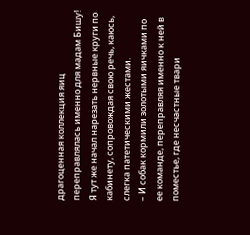драгоценная коллекция яиц переправлялась именно для мадам Бишу!
Я тут же начал нарезать нервные круги по кабинету, сопровождая свою речь, каюсь, слегка патетическими жестами.
– И собак кормили золотыми яичками по ее команде, переправляя именно к ней в поместье, где несчастные твари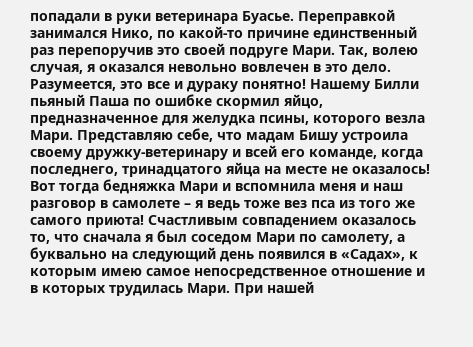попадали в руки ветеринара Буасье. Переправкой занимался Нико, по какой-то причине единственный раз перепоручив это своей подруге Мари. Так, волею случая, я оказался невольно вовлечен в это дело. Разумеется, это все и дураку понятно! Нашему Билли пьяный Паша по ошибке скормил яйцо, предназначенное для желудка псины, которого везла Мари. Представляю себе, что мадам Бишу устроила своему дружку-ветеринару и всей его команде, когда последнего, тринадцатого яйца на месте не оказалось! Вот тогда бедняжка Мари и вспомнила меня и наш разговор в самолете – я ведь тоже вез пса из того же самого приюта! Счастливым совпадением оказалось то, что сначала я был соседом Мари по самолету, а буквально на следующий день появился в «Садах», к которым имею самое непосредственное отношение и в которых трудилась Мари. При нашей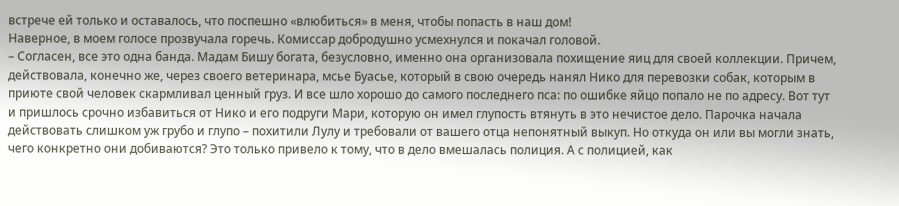встрече ей только и оставалось, что поспешно «влюбиться» в меня, чтобы попасть в наш дом!
Наверное, в моем голосе прозвучала горечь. Комиссар добродушно усмехнулся и покачал головой.
– Согласен, все это одна банда. Мадам Бишу богата, безусловно, именно она организовала похищение яиц для своей коллекции. Причем, действовала, конечно же, через своего ветеринара, мсье Буасье, который в свою очередь нанял Нико для перевозки собак, которым в приюте свой человек скармливал ценный груз. И все шло хорошо до самого последнего пса: по ошибке яйцо попало не по адресу. Вот тут и пришлось срочно избавиться от Нико и его подруги Мари, которую он имел глупость втянуть в это нечистое дело. Парочка начала действовать слишком уж грубо и глупо – похитили Лулу и требовали от вашего отца непонятный выкуп. Но откуда он или вы могли знать, чего конкретно они добиваются? Это только привело к тому, что в дело вмешалась полиция. А с полицией, как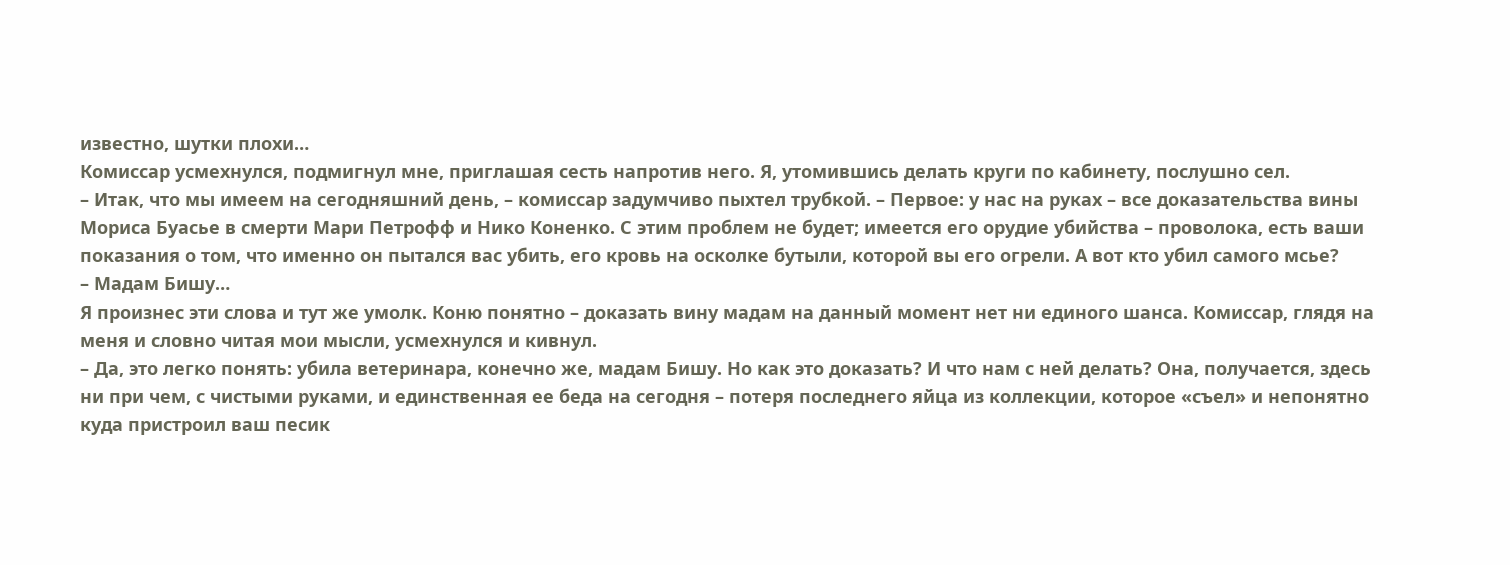известно, шутки плохи…
Комиссар усмехнулся, подмигнул мне, приглашая сесть напротив него. Я, утомившись делать круги по кабинету, послушно сел.
– Итак, что мы имеем на сегодняшний день, – комиссар задумчиво пыхтел трубкой. – Первое: у нас на руках – все доказательства вины Мориса Буасье в смерти Мари Петрофф и Нико Коненко. С этим проблем не будет; имеется его орудие убийства – проволока, есть ваши показания о том, что именно он пытался вас убить, его кровь на осколке бутыли, которой вы его огрели. А вот кто убил самого мсье?
– Мадам Бишу…
Я произнес эти слова и тут же умолк. Коню понятно – доказать вину мадам на данный момент нет ни единого шанса. Комиссар, глядя на меня и словно читая мои мысли, усмехнулся и кивнул.
– Да, это легко понять: убила ветеринара, конечно же, мадам Бишу. Но как это доказать? И что нам с ней делать? Она, получается, здесь ни при чем, с чистыми руками, и единственная ее беда на сегодня – потеря последнего яйца из коллекции, которое «съел» и непонятно куда пристроил ваш песик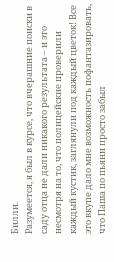Билли.
Разумеется, я был в курсе, что вчерашние поиски в саду отца не дали никакого результата – и это несмотря на то, что полицейские проверили каждый кустик, заглянули под каждый цветок! Все это вкупе дало мне возможность пофантазировать, что Паша по пьяни просто забыл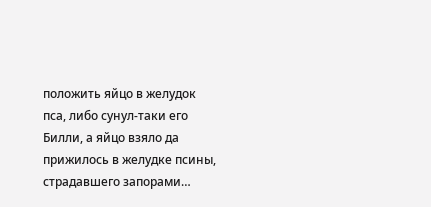положить яйцо в желудок пса, либо сунул-таки его Билли, а яйцо взяло да прижилось в желудке псины, страдавшего запорами…